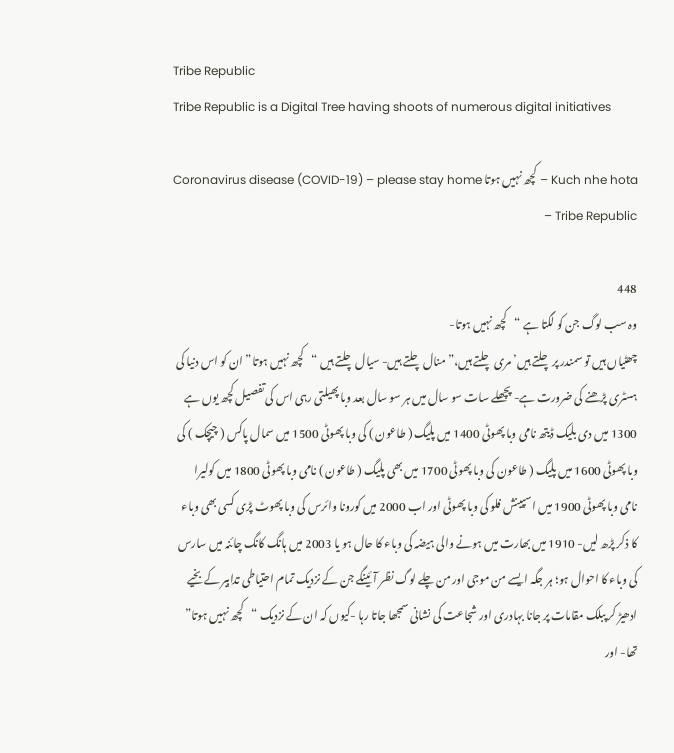Tribe Republic
Tribe Republic is a Digital Tree having shoots of numerous digital initiatives

Kuch nhe hota – کچھ نہیں ہوتا Coronavirus disease (COVID-19) – please stay home – Tribe Republic

448
وہ سب لوگ جن کو لگتا ہے “کچھ نہیں ہوتا-
چھٹیاں ہیں تو سمندر پر چلتے ہیں’ مری چلتے ہیں،” منال چلتے ہیں- سیال چلتے ہیں “کچھ نہیں ہوتا” ان کو اس دنیا کی ہسٹری پڑھنے کی ضرورت ہے- پچھلے سات سو سال میں ہر سو سال بعد وبا پھیلتی رہی اس کی تفصیل کچھ یوں ہے 1300 میں دی بلیک ڈیتھ نامی وبا پھوٹی 1400 میں پلیگ ( طاعون ) کی وبا پھوٹی 1500 میں سمال پاکس ( چیچک ) کی وبا پھوٹی 1600 میں پلیگ ( طاعون کی وبا پھوٹی 1700 میں بھی پلیگ ( طاعون ) نامی وبا پھوٹی 1800 میں کولیرا نامی وبا پھوٹی 1900 میں اسپینش فلو کی وبا پھوٹی اور اب 2000 میں کورونا وائرس کی وبا پھوٹ پڑی کسی بھی وباء کا ذکر پڑھ لیں- 1910 میں بھارت میں ہونے والی ہیضہ کی وباء کا حال ہو یا 2003 میں ہانگ کانگ چائنہ میں سارس کی وباء کا احوال ہو؛ ہر جگہ ایسے من موجی اور من چلے لوگ نظر آئینگے جن کے نزدیک تمام احتیاطی تدابیر کے بخیے ادھیڑ کر پبلک مقامات پر جانا بہادری اور شجاعت کی نشانی سمجھا جاتا رہا -کیوں کہ ان کے نزدیک “کچھ نہیں ہوتا” تھا- اور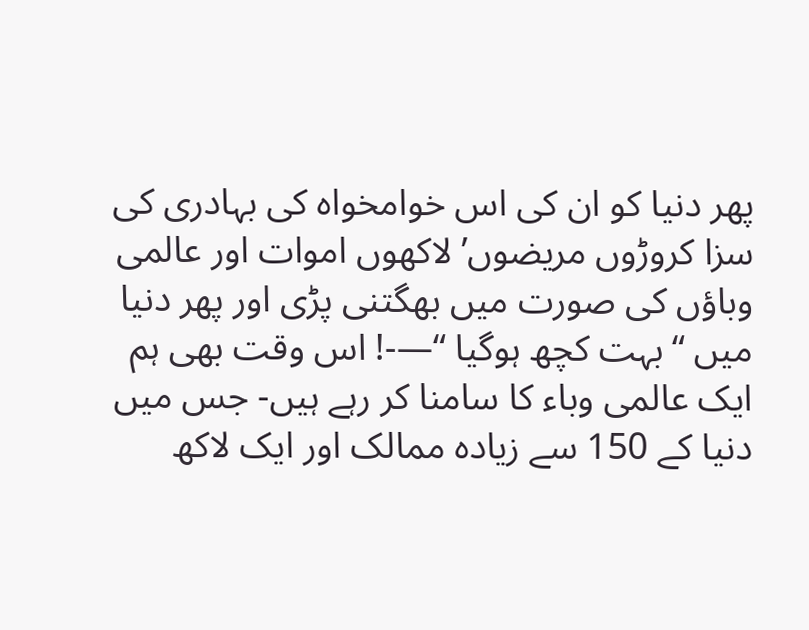پھر دنیا کو ان کی اس خوامخواہ کی بہادری کی سزا کروڑوں مریضوں’ لاکھوں اموات اور عالمی وباؤں کی صورت میں بھگتنی پڑی اور پھر دنیا میں “بہت کچھ ہوگیا “—-! اس وقت بھی ہم ایک عالمی وباء کا سامنا کر رہے ہیں- جس میں دنیا کے 150 سے زیادہ ممالک اور ایک لاکھ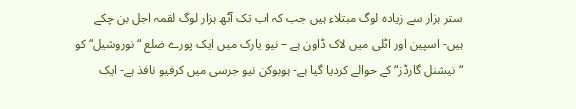ستر ہزار سے زیادہ لوگ مبتلاء ہیں جب کہ اب تک آٹھ ہزار لوگ لقمہ اجل بن چکے ہیں- اسپین اور اٹلی میں لاک ڈاون ہے – نیو یارک میں ایک پورے ضلع “نوروشیل“ کو “نیشنل گارڈز“ کے حوالے کردیا گیا ہے- ہوبوکن نیو جرسی میں کرفیو نافذ ہے- ایک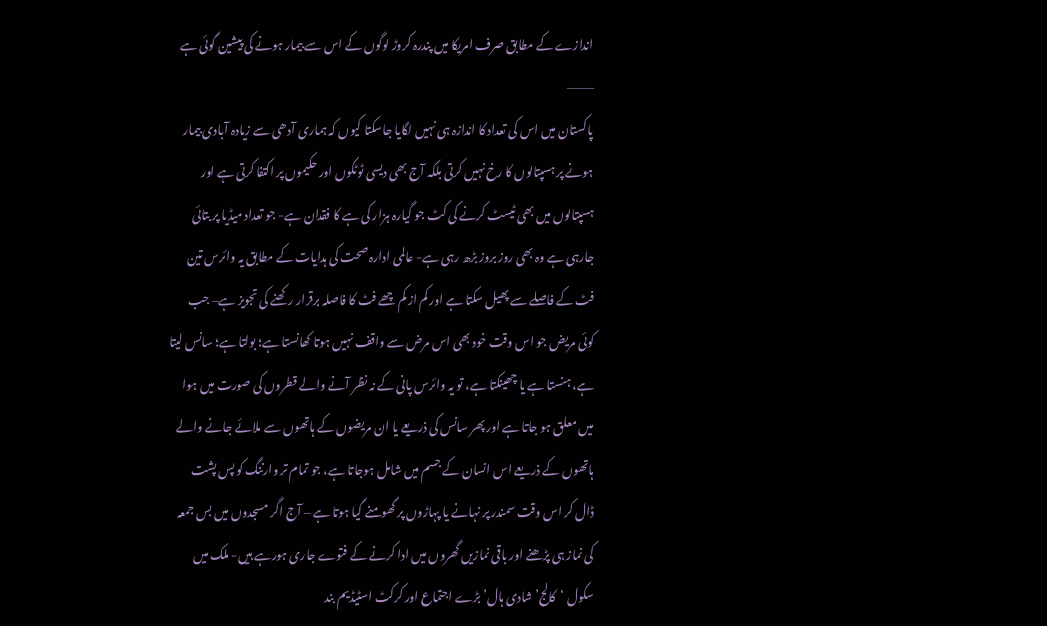اندازے کے مطابق صرف امریکا میں پندرہ کروڑ لوگوں کے اس سے بیمار ہونے کی پیشین گوئی ہے
———
پاکستان میں اس کی تعداد کا اندازہ ہی نہیں لگایا جاسکتا کیوں کہ ہماری آدھی سے زیادہ آبادی بیمار ہونے پر ہسپتالوں کا رخ نہیں کرتی بلکہ آج بھی دیسی ٹوٹکوں اور حکیموں پر اکتفا کرتی ہے اور ہسپتالوں میں بھی ٹیسٹ کرنے کی کٹ جو گیارہ ہزار کی ہے کا فقدان ہے- جو تعداد میڈیا پر بتائی جارہی ہے وہ بھی روز بروز بڑھ رہی ہے- عالمی ادارہ صحت کی ہدایات کے مطابق یہ وائرس تین فٹ کے فاصلے سے پھیل سکتا ہے اور کم از کم چھے فٹ کا فاصلہ برقرار رکھنے کی تجویز ہے– جب کوئی مریض جو اس وقت خود بھی اس مرض سے واقف نہیں ہوتا کھانستا ہے؛ بولتا ہے؛ سانس لیتا ہے، ہنستا ہے یا چھینکتا ہے، تو یہ وائرس پانی کے نہ نظر آنے والے قطروں کی صورت میں ہوا میں معلق ہو جاتا ہے اور پھر سانس کی ذریعے یا ان مریضوں کے ہاتھوں سے ملائے جانے والے ہاتھوں کے ذریعے اس انسان کے جسم میں شامل ہوجاتا ہے، جو تمام تر وارننگ کو پس پشت ڈال کر اس وقت سمندر پر نہانے یا پہاڑوں پر گھومنے گیا ہوتا ہے – آج اگر مسجدوں میں بس جمعہ کی نماز ہی پڑھنے اور باقی نمازیں گھروں میں ادا کرنے کے فتوے جاری ہورہے ہیں- ملک میں سکول ‘کالج’ شادی ہال’ بڑے اجتماع اور کرکٹ اسٹیڈیم بند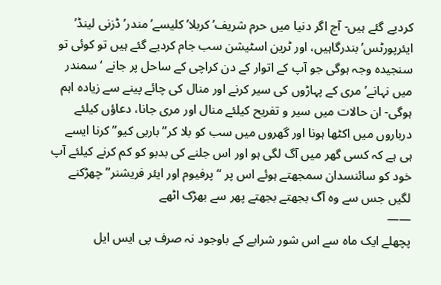کردیے گئے ہیں- آج اگر دنیا میں حرم شریف’ کربلا’ کلیسے’ مندر’ ڈزنی لینڈ’ ایئرپورٹس’ بندرگاہیں، اور ٹرین اسٹیشن سب جام کردیے گئے ہیں تو کوئی تو سنجیدہ وجہ ہوگی جو آپ کے اتوار کے دن کراچی کے ساحل پر جانے ‘سمندر میں نہانے’ مری کے پہاڑوں کی سیر کرنے اور منال کی چائے پینے سے زیادہ اہم ہوگی- ان حالات میں سیر و تفریح کیلئے منال اور مری جانا، دعاؤں کیلئے درباروں میں اکٹھا ہونا اور گھروں میں سب کو بلا کر”باربی کیو” کرنا ایسے ہی ہے کہ کسی گھر میں آگ لگی ہو اور اس جلنے کی بدبو کو کم کرنے کیلئے آپ خود کو سائنسدان سمجھتے ہوئے اس پر “پرفیوم اور ایئر فریشنر” چھڑکنے لگیں جس سے وہ آگ بجھتے بجھتے پھر سے بھڑک اٹھے
——
پچھلے ایک ماہ سے اس شور شرابے کے باوجود نہ صرف پی ایس ایل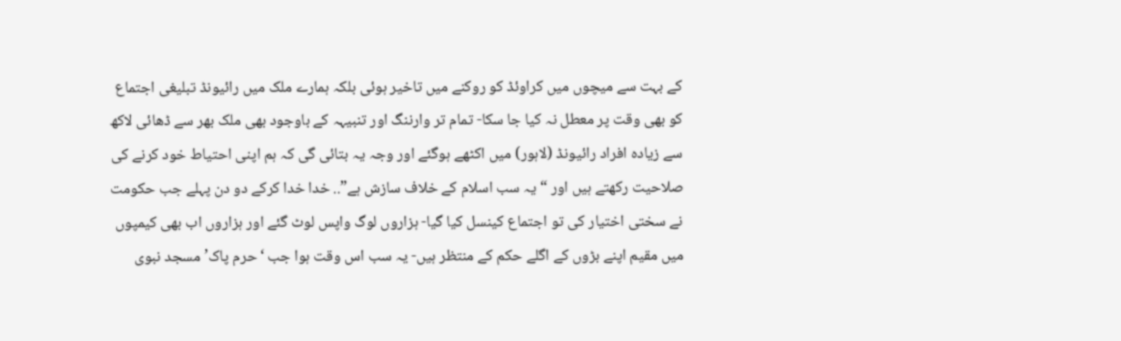کے بہت سے میچوں میں کراوئڈ کو روکنے میں تاخیر ہوئی بلکہ ہمارے ملک میں رائیونڈ تبلیغی اجتماع کو بھی وقت پر معطل نہ کیا جا سکا- تمام تر وارننگ اور تنبیہہ کے باوجود بھی ملک بھر سے ڈھائی لاکھ سے زیادہ افراد رائیونڈ (لاہور) میں اکٹھے ہوگئے اور وجہ یہ بتائی گی کہ ہم اپنی احتیاط خود کرنے کی صلاحیت رکھتے ہیں اور “یہ سب اسلام کے خلاف سازش ہے”.. خدا خدا کرکے دو دن پہلے جب حکومت نے سختی اختیار کی تو اجتماع کینسل کیا گیا- ہزاروں لوگ واپس لوٹ گئے اور ہزاروں اب بھی کیمپوں میں مقیم اپنے بڑوں کے اگلے حکم کے منتظر ہیں- یہ سب اس وقت ہوا جب ‘حرم پاک’ مسجد نبوی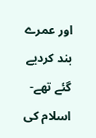اور عمرے بند کردیے گئے تھے- اسلام کی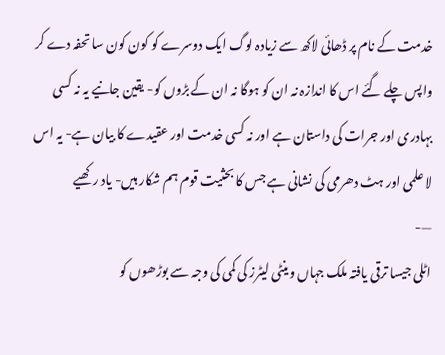خدمت کے نام پر ڈھائی لاکھ سے زیادہ لوگ ایک دوسرے کو کون کون سا تحفہ دے کر واپس چلے گئے اس کا اندازہ نہ ان کو ہوگا نہ ان کے بڑوں کو- یقین جانیے یہ نہ کسی بہادری اور جرات کی داستان ہے اور نہ کسی خدمت اور عقیدے کا بیان ہے- یہ اس لا علمی اور ہٹ دھرمی کی نشانی ہے جس کا بحثیت قوم ہم شکار ہیں- یاد رکھیے
—-
اٹلی جیسا ترقی یافتہ ملک جہاں وینٹی لیٹرز کی کمی کی وجہ سے بوڑھوں کو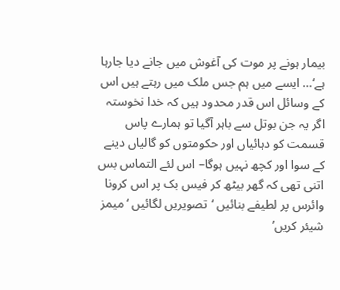بیمار ہونے پر موت کی آغوش میں جانے دیا جارہا ہے‘… ایسے میں ہم جس ملک میں رہتے ہیں اس کے وسائل اس قدر محدود ہیں کہ خدا نخوستہ اگر یہ جن بوتل سے باہر آگیا تو ہمارے پاس قسمت کو دہائیاں اور حکومتوں کو گالیاں دینے کے سوا اور کچھ نہیں ہوگا– اس لئے التماس بس اتنی تھی کہ گھر بیٹھ کر فیس بک پر اس کرونا وائرس پر لطیفے بنائیں ‘تصویریں لگائیں ‘میمز شیئر کریں’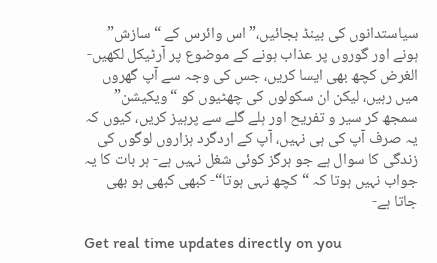سیاستدانوں کی بینڈ بجائیں،” اس وائرس کے “سازش” ہونے اور گوروں پر عذاب ہونے کے موضوع پر آرٹیکل لکھیں- الغرض کچھ بھی ایسا کریں، جس کی وجہ سے آپ گھروں میں رہیں، لیکن ان سکولوں کی چھٹیوں کو “ویکیشن” سمجھ کر سیر و تفریح اور ہلے گلے سے پرہیز کریں، کیوں کہ یہ صرف آپ کی ہی نہیں، آپ کے اردگرد ہزاروں لوگوں کی زندگی کا سوال ہے جو ہرگز کوئی شغل نہیں ہے- ہر بات کا یہ جواب نہیں ہوتا کہ “کچھ نہی ہوتا“- کبھی کبھی ہو بھی جاتا ہے-

Get real time updates directly on you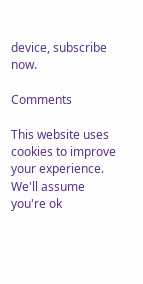device, subscribe now.

Comments

This website uses cookies to improve your experience. We'll assume you're ok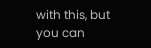with this, but you can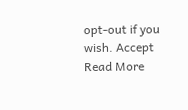opt-out if you wish. Accept Read More